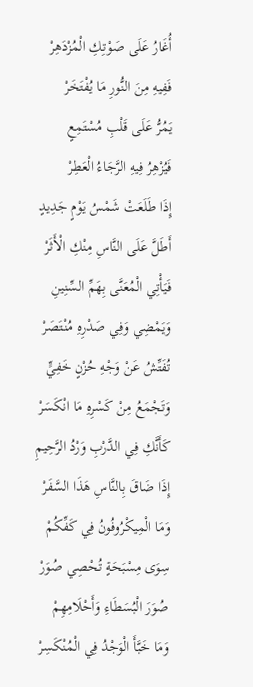أُغَارُ عَلَى صَوْتِكِ الْمُزْدَهِرْ
فَفِيهِ مِنَ النُّورِ مَا يُفْتَخَرْ
يَمُرُّ عَلَى قَلْبِ مُسْتَمِعٍ
فَيُزْهِرُ فِيهِ الرَّجَاءُ الْعَطِرْ
إِذَا طَلَعَتْ شَمْسُ يَوْمٍ جَدِيدٍ
أَطَلَّ عَلَى النَّاسِ مِنْكِ الْأَثَرْ
فَيَأْتِي الْمُعَنَّى بِهَمِّ السِّنِينِ
وَيَمْضِي وَفِي صَدْرِهِ مُنْتَصَرْ
تُفَتِّشُ عَنْ وَجْهِ حُزْنٍ خَفِيٍّ
وَتَجْمَعُ مِنْ كَسْرِهِ مَا انْكَسَرْ
كَأَنَّكِ فِي الدَّرْبِ وَرْدُ الرَّحِيمِ
إِذَا ضَاقَ بِالنَّاسِ هَذَا السَّفَرْ
وَمَا الْمِيكْرُوفُونُ فِي كَفِّكُمْ
سِوَى مِسْبَحَةٍ تُحْصِي صُوَرْ
صُوَرَ الْبُسَطَاءِ وَأَحْلَامِهِمْ
وَمَا خَبَّأَ الْوَجْدُ فِي الْمُنْكَسِرْ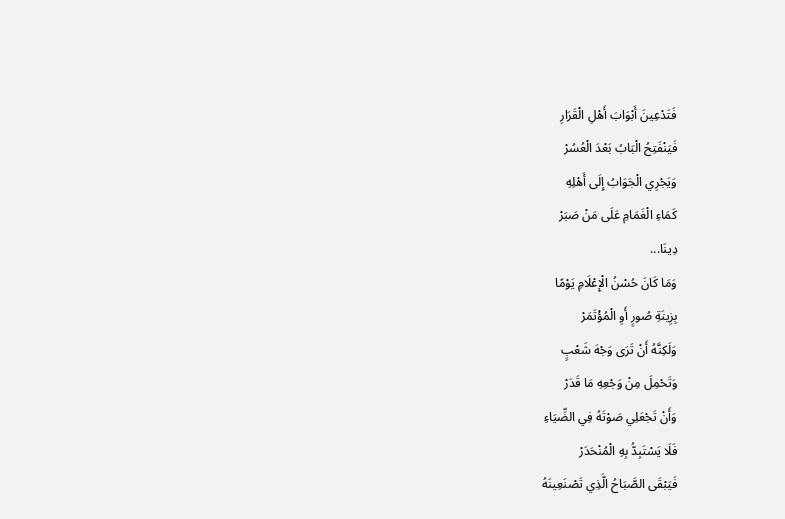فَتَدْعِينَ أَبْوَابَ أَهْلِ الْقَرَارِ
فَيَنْفَتِحُ الْبَابُ بَعْدَ الْعُسُرْ
وَيَجْرِي الْجَوَابُ إِلَى أَهْلِهِ
كَمَاءِ الْغَمَامِ عَلَى مَنْ صَبَرْ
دِينَا...
وَمَا كَانَ حُسْنُ الْإِعْلَامِ يَوْمًا
بِزِينَةِ صُورٍ أَوِ الْمُؤْتَمَرْ
وَلَكِنَّهُ أَنْ تَرَى وَجْهَ شَعْبٍ
وَتَحْمِلَ مِنْ وَجْعِهِ مَا قَدَرْ
وَأَنْ تَجْعَلِي صَوْتَهُ فِي الضِّيَاءِ
فَلَا يَسْتَبِدُّ بِهِ الْمُنْحَدَرْ
فَيَبْقَى الصَّبَاحُ الَّذِي تَصْنَعِينَهُ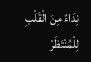نِدَاءً مِنَ الْقَلْبِ لِلْمُنْتَظَرْ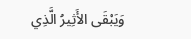وَيَبْقَى الأَثِيرُ الَّذِي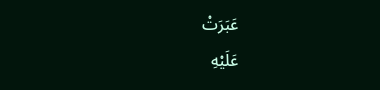عَبَرَتْ
عَلَيْهِ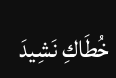خُطَاكِ نَشِيدَ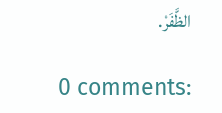الظَّفَرْ.

0 comments: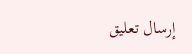إرسال تعليق